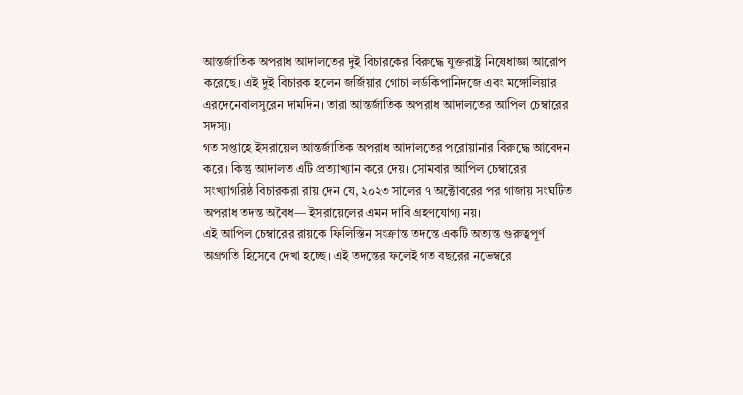আন্তর্জাতিক অপরাধ আদালতের দুই বিচারকের বিরুদ্ধে যুক্তরাষ্ট্র নিষেধাজ্ঞা আরোপ করেছে। এই দুই বিচারক হলেন জর্জিয়ার গোচা লর্ডকিপানিদজে এবং মঙ্গোলিয়ার এরদেনেবালসুরেন দামদিন। তারা আন্তর্জাতিক অপরাধ আদালতের আপিল চেম্বারের সদস্য।
গত সপ্তাহে ইসরায়েল আন্তর্জাতিক অপরাধ আদালতের পরোয়ানার বিরুদ্ধে আবেদন করে। কিন্তু আদালত এটি প্রত্যাখ্যান করে দেয়। সোমবার আপিল চেম্বারের সংখ্যাগরিষ্ঠ বিচারকরা রায় দেন যে, ২০২৩ সালের ৭ অক্টোবরের পর গাজায় সংঘটিত অপরাধ তদন্ত অবৈধ— ইসরায়েলের এমন দাবি গ্রহণযোগ্য নয়।
এই আপিল চেম্বারের রায়কে ফিলিস্তিন সংক্রান্ত তদন্তে একটি অত্যন্ত গুরুত্বপূর্ণ অগ্রগতি হিসেবে দেখা হচ্ছে। এই তদন্তের ফলেই গত বছরের নভেম্বরে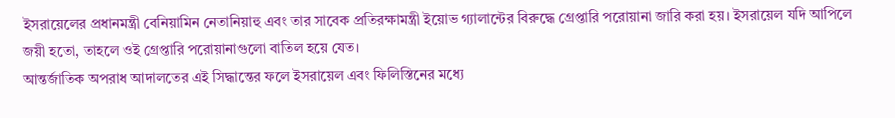ইসরায়েলের প্রধানমন্ত্রী বেনিয়ামিন নেতানিয়াহু এবং তার সাবেক প্রতিরক্ষামন্ত্রী ইয়োভ গ্যালান্টের বিরুদ্ধে গ্রেপ্তারি পরোয়ানা জারি করা হয়। ইসরায়েল যদি আপিলে জয়ী হতো, তাহলে ওই গ্রেপ্তারি পরোয়ানাগুলো বাতিল হয়ে যেত।
আন্তর্জাতিক অপরাধ আদালতের এই সিদ্ধান্তের ফলে ইসরায়েল এবং ফিলিস্তিনের মধ্যে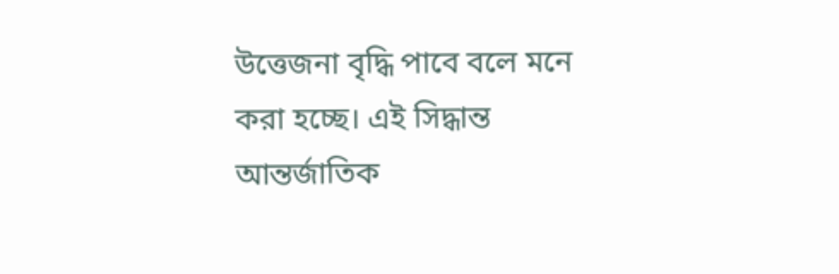উত্তেজনা বৃদ্ধি পাবে বলে মনে করা হচ্ছে। এই সিদ্ধান্ত আন্তর্জাতিক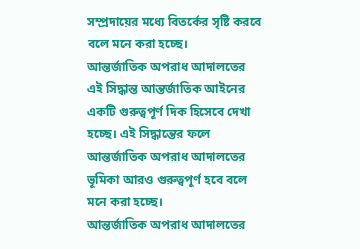সম্প্রদায়ের মধ্যে বিতর্কের সৃষ্টি করবে বলে মনে করা হচ্ছে।
আন্তর্জাতিক অপরাধ আদালতের এই সিদ্ধান্ত আন্তর্জাতিক আইনের একটি গুরুত্বপূর্ণ দিক হিসেবে দেখা হচ্ছে। এই সিদ্ধান্তের ফলে আন্তর্জাতিক অপরাধ আদালতের ভূমিকা আরও গুরুত্বপূর্ণ হবে বলে মনে করা হচ্ছে।
আন্তর্জাতিক অপরাধ আদালতের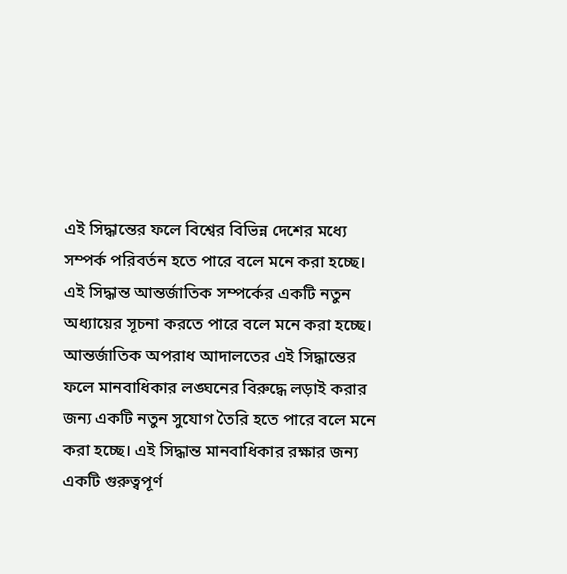এই সিদ্ধান্তের ফলে বিশ্বের বিভিন্ন দেশের মধ্যে সম্পর্ক পরিবর্তন হতে পারে বলে মনে করা হচ্ছে। এই সিদ্ধান্ত আন্তর্জাতিক সম্পর্কের একটি নতুন অধ্যায়ের সূচনা করতে পারে বলে মনে করা হচ্ছে।
আন্তর্জাতিক অপরাধ আদালতের এই সিদ্ধান্তের ফলে মানবাধিকার লঙ্ঘনের বিরুদ্ধে লড়াই করার জন্য একটি নতুন সুযোগ তৈরি হতে পারে বলে মনে করা হচ্ছে। এই সিদ্ধান্ত মানবাধিকার রক্ষার জন্য একটি গুরুত্বপূর্ণ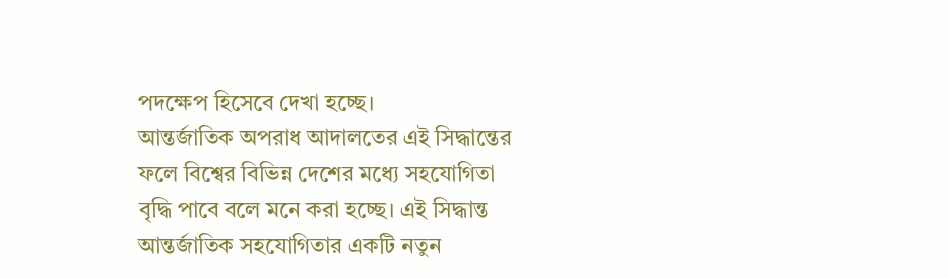পদক্ষেপ হিসেবে দেখা হচ্ছে।
আন্তর্জাতিক অপরাধ আদালতের এই সিদ্ধান্তের ফলে বিশ্বের বিভিন্ন দেশের মধ্যে সহযোগিতা বৃদ্ধি পাবে বলে মনে করা হচ্ছে। এই সিদ্ধান্ত আন্তর্জাতিক সহযোগিতার একটি নতুন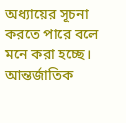অধ্যায়ের সূচনা করতে পারে বলে মনে করা হচ্ছে।
আন্তর্জাতিক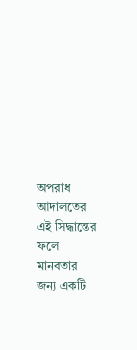অপরাধ আদালতের এই সিদ্ধান্তের ফলে মানবতার জন্য একটি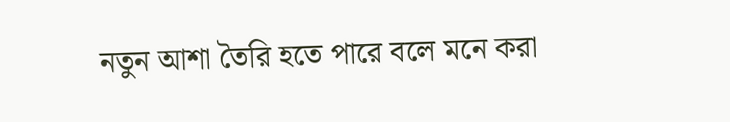নতুন আশা তৈরি হতে পারে বলে মনে করা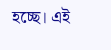হচ্ছে। এই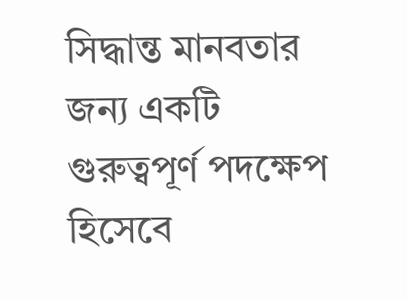সিদ্ধান্ত মানবতার জন্য একটি গুরুত্বপূর্ণ পদক্ষেপ হিসেবে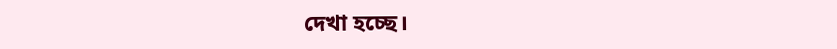দেখা হচ্ছে।